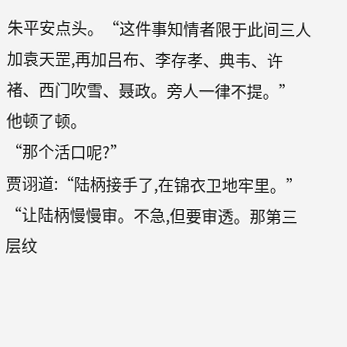朱平安点头。“这件事知情者限于此间三人加袁天罡,再加吕布、李存孝、典韦、许褚、西门吹雪、聂政。旁人一律不提。”
他顿了顿。
“那个活口呢?”
贾诩道:“陆柄接手了,在锦衣卫地牢里。”
“让陆柄慢慢审。不急,但要审透。那第三层纹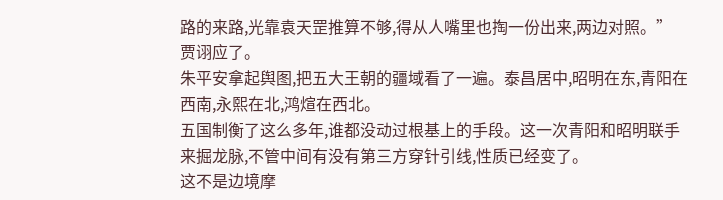路的来路,光靠袁天罡推算不够,得从人嘴里也掏一份出来,两边对照。”
贾诩应了。
朱平安拿起舆图,把五大王朝的疆域看了一遍。泰昌居中,昭明在东,青阳在西南,永熙在北,鸿煊在西北。
五国制衡了这么多年,谁都没动过根基上的手段。这一次青阳和昭明联手来掘龙脉,不管中间有没有第三方穿针引线,性质已经变了。
这不是边境摩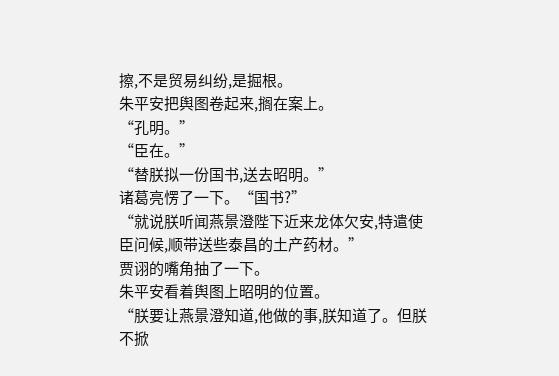擦,不是贸易纠纷,是掘根。
朱平安把舆图卷起来,搁在案上。
“孔明。”
“臣在。”
“替朕拟一份国书,送去昭明。”
诸葛亮愣了一下。“国书?”
“就说朕听闻燕景澄陛下近来龙体欠安,特遣使臣问候,顺带送些泰昌的土产药材。”
贾诩的嘴角抽了一下。
朱平安看着舆图上昭明的位置。
“朕要让燕景澄知道,他做的事,朕知道了。但朕不掀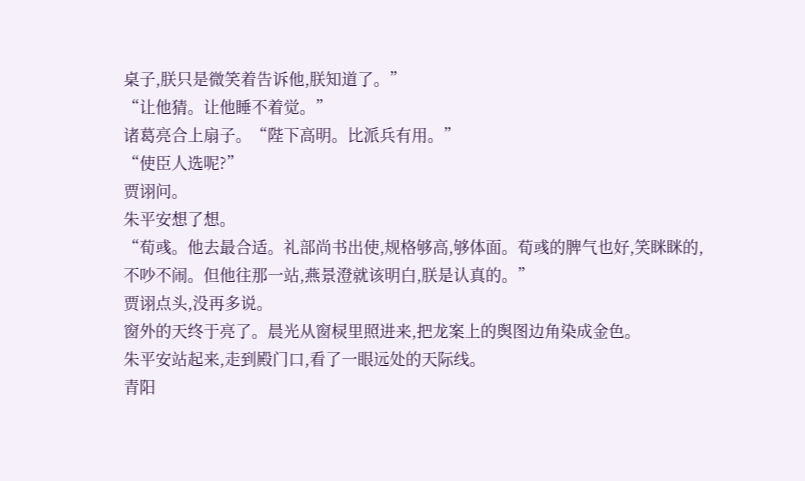桌子,朕只是微笑着告诉他,朕知道了。”
“让他猜。让他睡不着觉。”
诸葛亮合上扇子。“陛下高明。比派兵有用。”
“使臣人选呢?”
贾诩问。
朱平安想了想。
“荀彧。他去最合适。礼部尚书出使,规格够高,够体面。荀彧的脾气也好,笑眯眯的,不吵不闹。但他往那一站,燕景澄就该明白,朕是认真的。”
贾诩点头,没再多说。
窗外的天终于亮了。晨光从窗棂里照进来,把龙案上的舆图边角染成金色。
朱平安站起来,走到殿门口,看了一眼远处的天际线。
青阳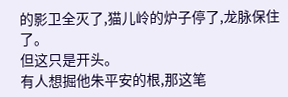的影卫全灭了,猫儿岭的炉子停了,龙脉保住了。
但这只是开头。
有人想掘他朱平安的根,那这笔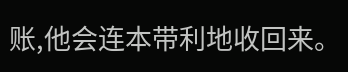账,他会连本带利地收回来。